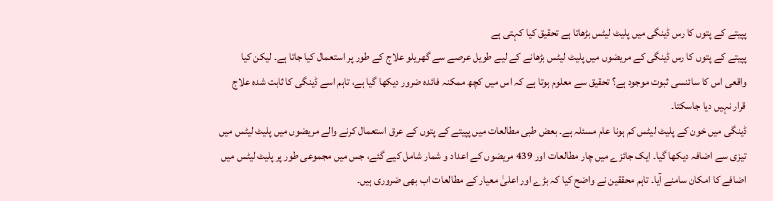پپیتے کے پتوں کا رس ڈینگی میں پلیٹ لیٹس بڑھاتا ہے تحقیق کیا کہتی ہے
پپیتے کے پتوں کا رس ڈینگی کے مریضوں میں پلیٹ لیٹس بڑھانے کے لیے طویل عرصے سے گھریلو علاج کے طور پر استعمال کیا جاتا ہے۔ لیکن کیا واقعی اس کا سائنسی ثبوت موجود ہے؟ تحقیق سے معلوم ہوتا ہے کہ اس میں کچھ ممکنہ فائدہ ضرور دیکھا گیا ہے، تاہم اسے ڈینگی کا ثابت شدہ علاج قرار نہیں دیا جاسکتا۔
ڈینگی میں خون کے پلیٹ لیٹس کم ہونا عام مسئلہ ہے۔ بعض طبی مطالعات میں پپیتے کے پتوں کے عرق استعمال کرنے والے مریضوں میں پلیٹ لیٹس میں تیزی سے اضافہ دیکھا گیا۔ ایک جائزے میں چار مطالعات اور 439 مریضوں کے اعداد و شمار شامل کیے گئے، جس میں مجموعی طور پر پلیٹ لیٹس میں اضافے کا امکان سامنے آیا۔ تاہم محققین نے واضح کیا کہ بڑے اور اعلیٰ معیار کے مطالعات اب بھی ضروری ہیں۔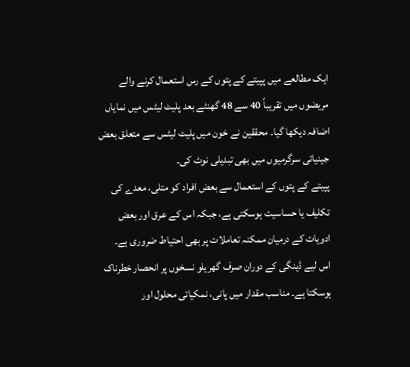ایک مطالعے میں پپیتے کے پتوں کے رس استعمال کرنے والے مریضوں میں تقریباً 40 سے 48 گھنٹے بعد پلیٹ لیٹس میں نمایاں اضافہ دیکھا گیا۔ محققین نے خون میں پلیٹ لیٹس سے متعلق بعض جینیاتی سرگرمیوں میں بھی تبدیلی نوٹ کی۔
پپیتے کے پتوں کے استعمال سے بعض افراد کو متلی، معدے کی تکلیف یا حساسیت ہوسکتی ہے، جبکہ اس کے عرق اور بعض ادویات کے درمیان ممکنہ تعاملات پر بھی احتیاط ضروری ہے۔
اس لیے ڈینگی کے دوران صرف گھریلو نسخوں پر انحصار خطرناک ہوسکتا ہے۔ مناسب مقدار میں پانی، نمکیاتی محلول اور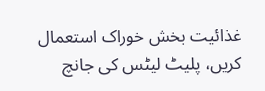غذائیت بخش خوراک استعمال کریں، پلیٹ لیٹس کی جانچ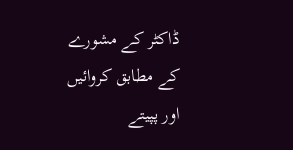ڈاکٹر کے مشورے کے مطابق کروائیں اور پپیتے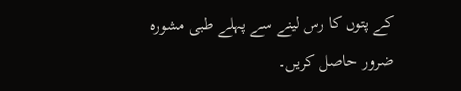کے پتوں کا رس لینے سے پہلے طبی مشورہ ضرور حاصل کریں۔